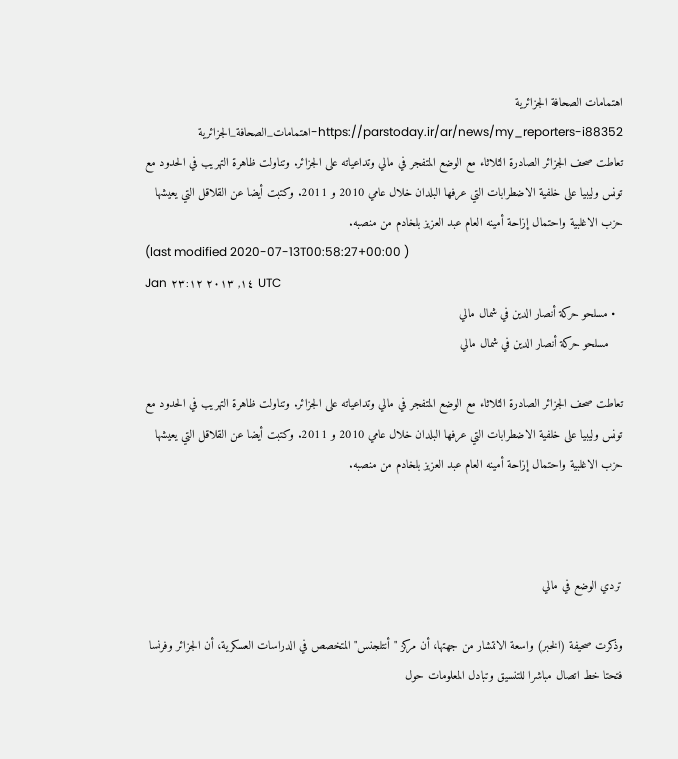اهتمامات الصحافة الجزائرية
https://parstoday.ir/ar/news/my_reporters-i88352-اهتمامات_الصحافة_الجزائرية
تعاطت صحف الجزائر الصادرة الثلاثاء مع الوضع المتفجر في مالي وتداعياته على الجزائر. وتناولت ظاهرة التهريب في الحدود مع تونس وليبيا على خلفية الاضطرابات التي عرفها البلدان خلال عامي 2010 و 2011. وكتبت أيضا عن القلاقل التي يعيشها حزب الاغلبية واحتمال إزاحة أمينه العام عبد العزيز بلخادم من منصبه.
(last modified 2020-07-13T00:58:27+00:00 )
Jan ١٤, ٢٠١٣ ٢٣:١٢ UTC
  • مسلحو حركة أنصار الدين في شمال مالي
    مسلحو حركة أنصار الدين في شمال مالي

تعاطت صحف الجزائر الصادرة الثلاثاء مع الوضع المتفجر في مالي وتداعياته على الجزائر. وتناولت ظاهرة التهريب في الحدود مع تونس وليبيا على خلفية الاضطرابات التي عرفها البلدان خلال عامي 2010 و 2011. وكتبت أيضا عن القلاقل التي يعيشها حزب الاغلبية واحتمال إزاحة أمينه العام عبد العزيز بلخادم من منصبه.



تردي الوضع في مالي

وذكرت صحيفة (الخبر) واسعة الانتشار من جهتها، أن مركز "أنتلجنس" المتخصص في الدراسات العسكرية، أن الجزائر وفرنسا فتحتا خط اتصال مباشرا للتنسيق وتبادل المعلومات حول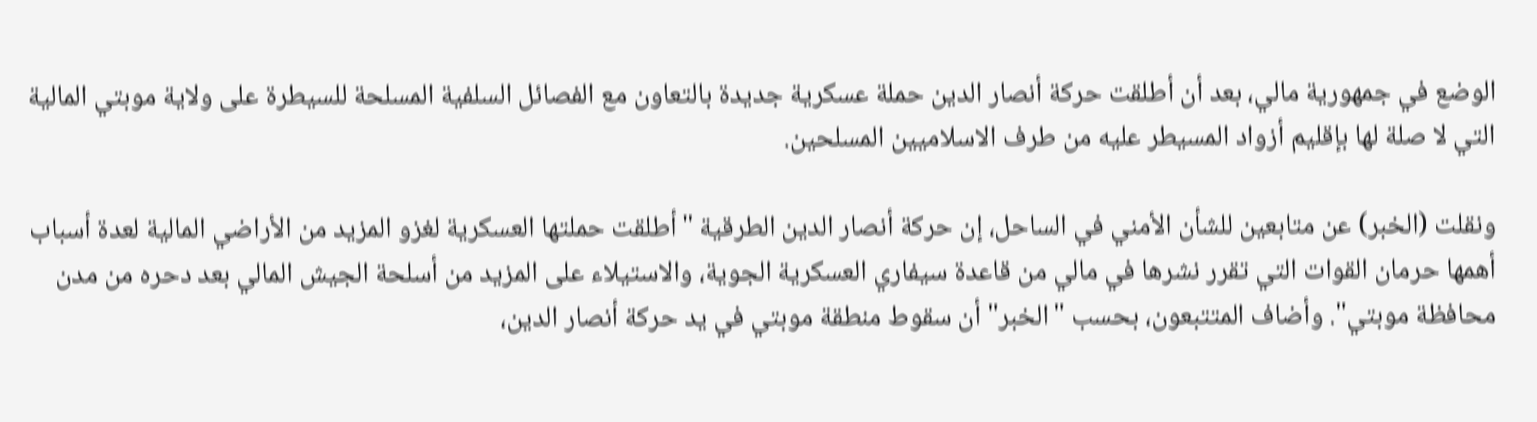الوضع في جمهورية مالي، بعد أن أطلقت حركة أنصار الدين حملة عسكرية جديدة بالتعاون مع الفصائل السلفية المسلحة للسيطرة على ولاية موبتي المالية التي لا صلة لها بإقليم أزواد المسيطر عليه من طرف الاسلاميين المسلحين.

ونقلت (الخبر) عن متابعين للشأن الأمني في الساحل، إن حركة أنصار الدين الطرقية "أطلقت حملتها العسكرية لغزو المزيد من الأراضي المالية لعدة أسباب أهمها حرمان القوات التي تقرر نشرها في مالي من قاعدة سيفاري العسكرية الجوية، والاستيلاء على المزيد من أسلحة الجيش المالي بعد دحره من مدن محافظة موبتي". وأضاف المتتبعون، بحسب "الخبر" أن سقوط منطقة موبتي في يد حركة أنصار الدين،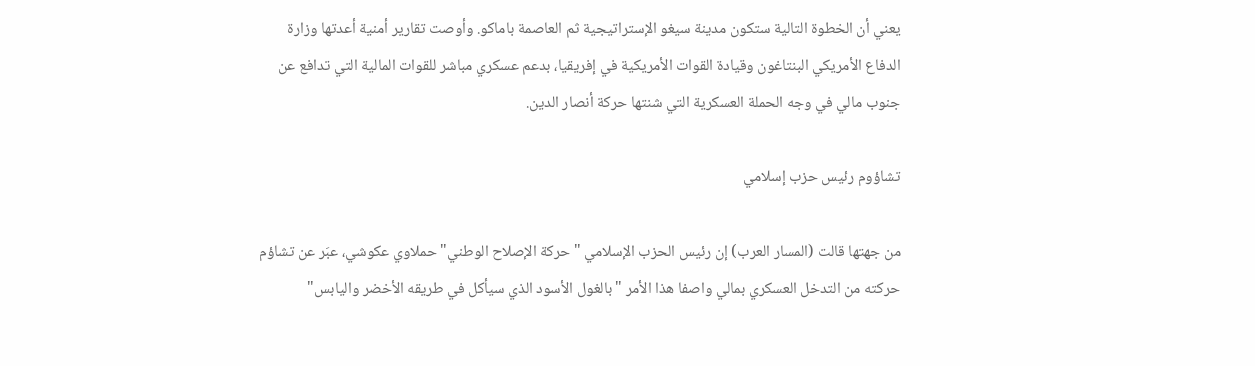يعني أن الخطوة التالية ستكون مدينة سيغو الإستراتيجية ثم العاصمة باماكو. وأوصت تقارير أمنية أعدتها وزارة الدفاع الأمريكي البنتاغون وقيادة القوات الأمريكية في إفريقيا، بدعم عسكري مباشر للقوات المالية التي تدافع عن جنوب مالي في وجه الحملة العسكرية التي شنتها حركة أنصار الدين.

تشاؤوم رئيس حزب إسلامي

من جهتها قالت (المسار العرب) إن رئيس الحزب الإسلامي "حركة الإصلاح الوطني" حملاوي عكوشي، عبَر عن تشاؤم حركته من التدخل العسكري بمالي واصفا هذا الأمر "بالغول الأسود الذي سيأكل في طريقه الأخضر واليابس"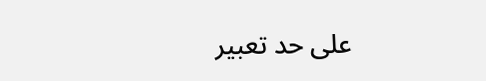على حد تعبير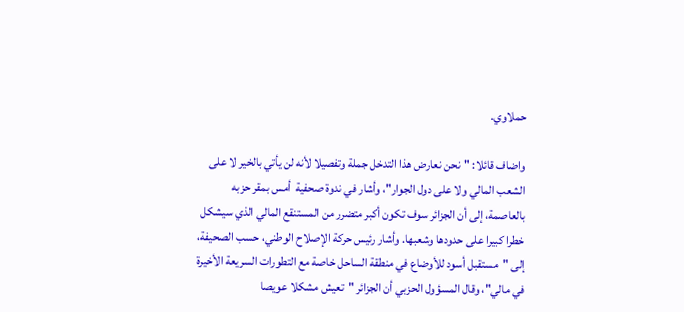حملاوي.

واضاف قائلا: "نحن نعارض هذا التدخل جملة وتفصيلا لأنه لن يأتي بالخير لا على الشعب المالي ولا على دول الجوار"، وأشار في ندوة صحفية  أمس بمقر حزبه بالعاصمة، إلى أن الجزائر سوف تكون أكبر متضرر من المستنقع المالي الذي سيشكل خطرا كبيرا على حدودها وشعبها. وأشار رئيس حركة الإصلاح الوطني، حسب الصحيفة، إلى "مستقبل أسود للأوضاع في منطقة الساحل خاصة مع التطورات السريعة الأخيرة في مالي"، وقال المسؤول الحزبي أن الجزائر "تعيش مشكلا عويصا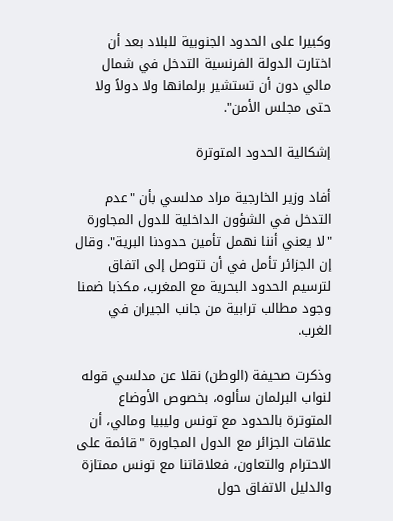وكبيرا على الحدود الجنوبية للبلاد بعد أن اختارت الدولة الفرنسية التدخل في شمال مالي دون أن تستشير برلمانها ولا دولاً ولا حتى مجلس الأمن".

إشكالية الحدود المتوترة

أفاد وزير الخارجية مراد مدلسي بأن "عدم التدخل في الشؤون الداخلية للدول المجاورة "لا يعني أننا نهمل تأمين حدودنا البرية". وقال إن الجزائر تأمل في أن تتوصل إلى اتفاق لترسيم الحدود البحرية مع المغرب، مكذبا ضمنا وجود مطالب ترابية من جانب الجيران في الغرب.

وذكرت صحيفة (الوطن) نقلا عن مدلسي قوله لنواب البرلمان سألوه، بخصوص الأوضاع المتوترة بالحدود مع تونس وليبيا ومالي، أن علاقات الجزائر مع الدول المجاورة "قائمة على الاحترام والتعاون، فعلاقاتنا مع تونس ممتازة والدليل الاتفاق حول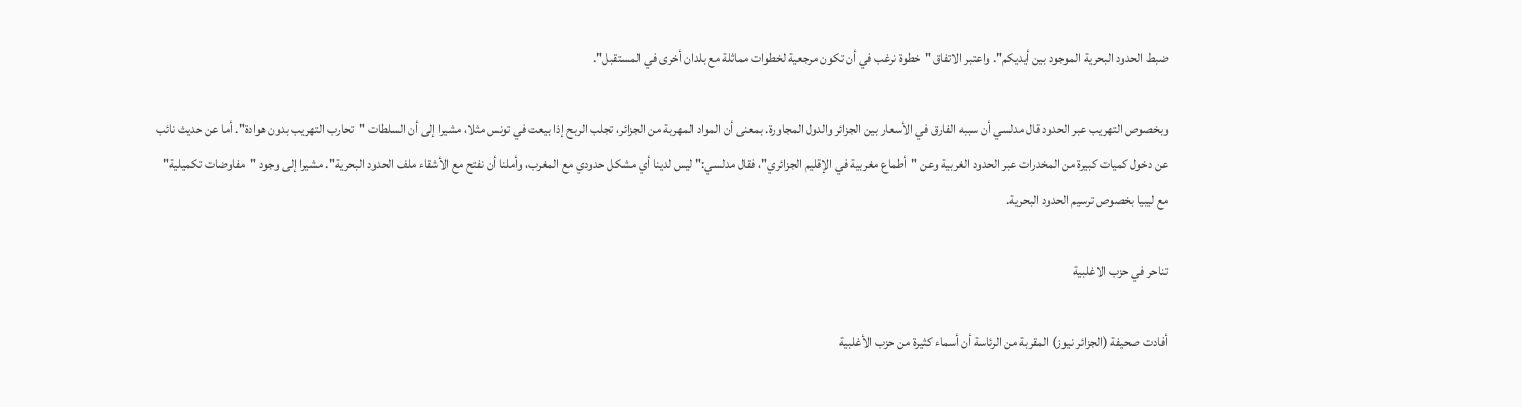ضبط الحدود البحرية الموجود بين أيديكم". واعتبر الاتفاق "خطوة نرغب في أن تكون مرجعية لخطوات مماثلة مع بلدان أخرى في المستقبل".

وبخصوص التهريب عبر الحدود قال مدلسي أن سببه الفارق في الأسعار بين الجزائر والدول المجاورة. بمعنى أن المواد المهربة من الجزائر، تجلب الربح إذا بيعت في تونس مثلا، مشيرا إلى أن السلطات "تحارب التهريب بدون هوادة". أما عن حديث نائب عن دخول كميات كبيرة من المخدرات عبر الحدود الغربية وعن "أطماع مغربية في الإقليم الجزائري"، فقال مدلسي:" ليس لدينا أي مشكل حدودي مع المغرب، وأملنا أن نفتح مع الأشقاء ملف الحدود البحرية". مشيرا إلى وجود "مفاوضات تكميلية" مع ليبيا بخصوص ترسيم الحدود البحرية.

تناحر في حزب الاغلبية

أفادت صحيفة (الجزائر نيوز) المقربة من الرئاسة أن أسماء كثيرة من حزب الأغلبية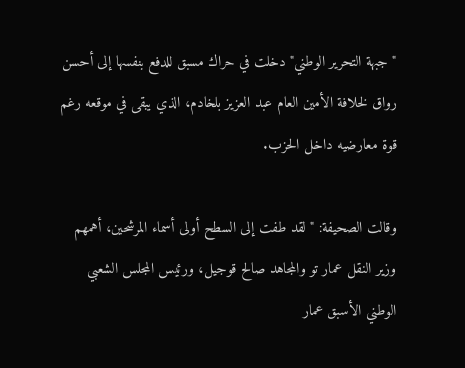"جبهة التحرير الوطني" دخلت في حراك مسبق للدفع بنفسها إلى أحسن رواق لخلافة الأمين العام عبد العزيز بلخادم، الذي يبقى في موقعه رغم قوة معارضيه داخل الحزب.

وقالت الصحيفة: "لقد طفت إلى السطح أولى أسماء المرشحين، أهمهم وزير النقل عمار تو والمجاهد صالح قوجيل، ورئيس المجلس الشعبي الوطني الأسبق عمار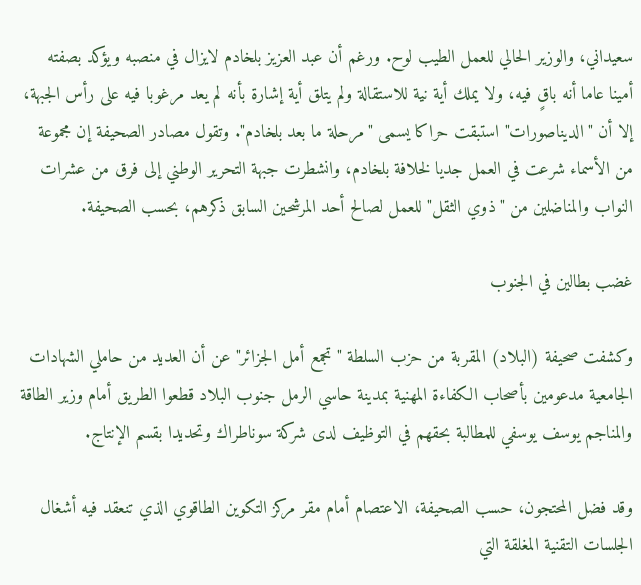سعيداني، والوزير الحالي للعمل الطيب لوح. ورغم أن عبد العزيز بلخادم لايزال في منصبه ويؤكد بصفته أمينا عاما أنه باقٍ فيه، ولا يملك أية نية للاستقالة ولم يتلق أية إشارة بأنه لم يعد مرغوبا فيه على رأس الجبهة، إلا أن "الديناصورات" استبقت حراكا يسمى "مرحلة ما بعد بلخادم". وتقول مصادر الصحيفة إن مجموعة من الأسماء شرعت في العمل جديا لخلافة بلخادم، وانشطرت جبهة التحرير الوطني إلى فرق من عشرات النواب والمناضلين من "ذوي الثقل" للعمل لصالح أحد المرشحين السابق ذكرهم، بحسب الصحيفة.

غضب بطالين في الجنوب

وكشفت صحيفة (البلاد) المقربة من حزب السلطة "تجمع أمل الجزائر" عن أن العديد من حاملي الشهادات الجامعية مدعومين بأصحاب الكفاءة المهنية بمدينة حاسي الرمل جنوب البلاد قطعوا الطريق أمام وزير الطاقة والمناجم يوسف يوسفي للمطالبة بحقهم في التوظيف لدى شركة سوناطراك وتحديدا بقسم الإنتاج.

وقد فضل المحتجون، حسب الصحيفة، الاعتصام أمام مقر مركز التكوين الطاقوي الذي تنعقد فيه أشغال الجلسات التقنية المغلقة التي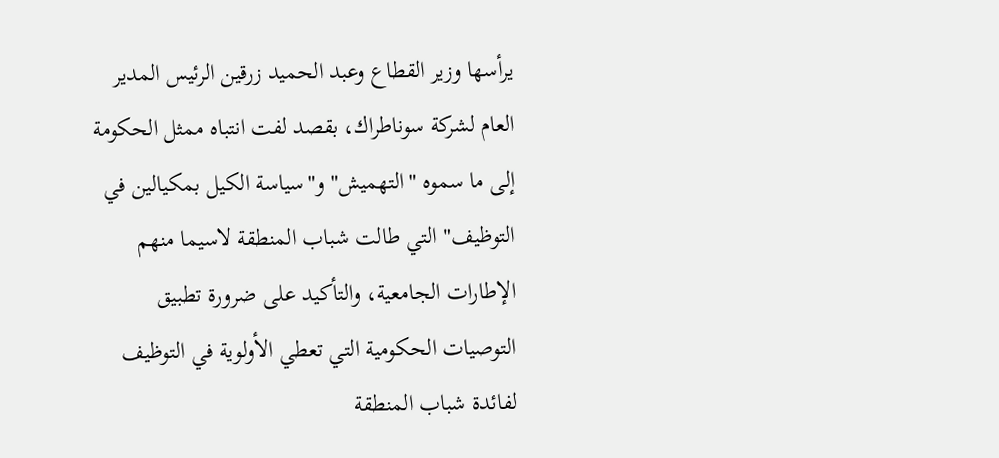يرأسها وزير القطاع وعبد الحميد زرقين الرئيس المدير العام لشركة سوناطراك، بقصد لفت انتباه ممثل الحكومة إلى ما سموه "التهميش" و"سياسة الكيل بمكيالين في التوظيف" التي طالت شباب المنطقة لاسيما منهم الإطارات الجامعية، والتأكيد على ضرورة تطبيق التوصيات الحكومية التي تعطي الأولوية في التوظيف لفائدة شباب المنطقة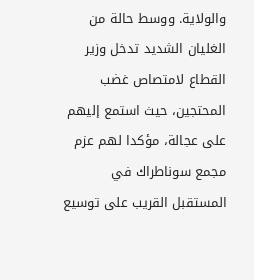والولاية. ووسط حالة من الغليان الشديد تدخل وزير القطاع لامتصاص غضب المحتجين، حيث استمع إليهم على عجالة، مؤكدا لهم عزم مجمع سوناطراك في المستقبل القريب على توسيع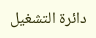دائرة التشغيل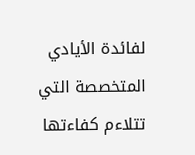لفائدة الأيادي المتخصصة التي تتلاءم كفاءتها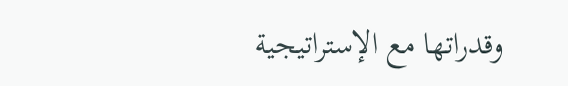وقدراتها مع الإستراتيجية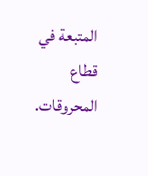المتبعة في قطاع المحروقات.